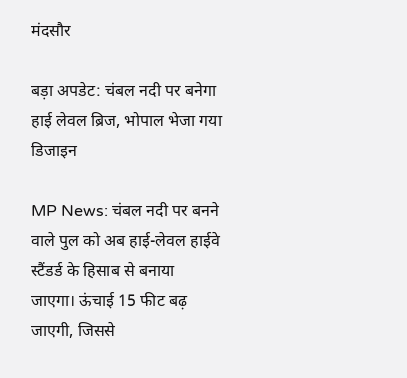मंदसौर

बड़ा अपडेट: चंबल नदी पर बनेगा हाई लेवल ब्रिज, भोपाल भेजा गया डिजाइन

MP News: चंबल नदी पर बनने वाले पुल को अब हाई-लेवल हाईवे स्टैंडर्ड के हिसाब से बनाया जाएगा। ऊंचाई 15 फीट बढ़ जाएगी, जिससे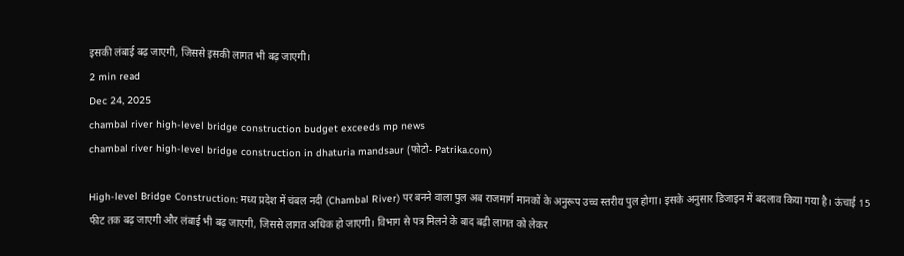इसकी लंबाई बढ़ जाएगी, जिससे इसकी लागत भी बढ़ जाएगी।
2 min read
Dec 24, 2025
chambal river high-level bridge construction budget exceeds mp news
chambal river high-level bridge construction in dhaturia mandsaur (फोटो- Patrika.com)

High-level Bridge Construction: मध्य प्रदेश में चंबल नदी (Chambal River) पर बनने वाला पुल अब राजमार्ग मानकों के अनुरूप उच्च स्तरीय पुल होगा। इसके अनुसार डिजाइन में बदलाव किया गया है। ऊंचाई 15 फीट तक बढ़ जाएगी और लंबाई भी बढ़ जाएगी, जिससे लागत अधिक हो जाएगी। विभाग से पत्र मिलने के बाद बढ़ी लागत को लेकर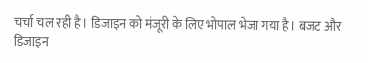चर्चा चल रही है। डिजाइन को मंजूरी के लिए भोपाल भेजा गया है। बजट और डिजाइन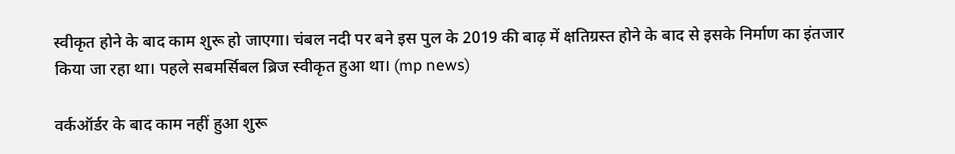स्वीकृत होने के बाद काम शुरू हो जाएगा। चंबल नदी पर बने इस पुल के 2019 की बाढ़ में क्षतिग्रस्त होने के बाद से इसके निर्माण का इंतजार किया जा रहा था। पहले सबमर्सिबल ब्रिज स्वीकृत हुआ था। (mp news)

वर्कऑर्डर के बाद काम नहीं हुआ शुरू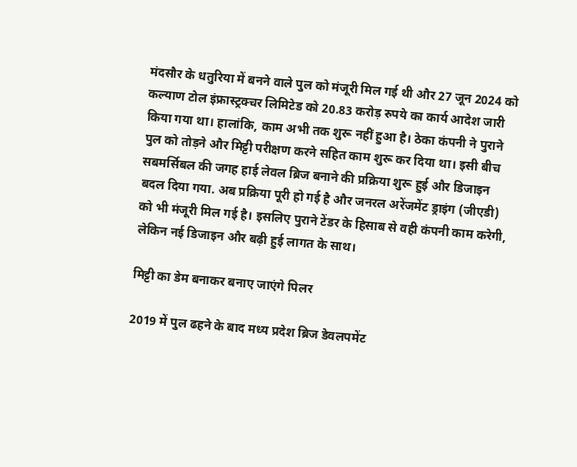मंदसौर के धतुरिया में बनने वाले पुल को मंजूरी मिल गई थी और 27 जून 2024 को कल्याण टोल इंफ्रास्ट्रक्चर लिमिटेड को 20.83 करोड़ रुपये का कार्य आदेश जारी किया गया था। हालांकि, काम अभी तक शुरू नहीं हुआ है। ठेका कंपनी ने पुराने पुल को तोड़ने और मिट्टी परीक्षण करने सहित काम शुरू कर दिया था। इसी बीच सबमर्सिबल की जगह हाई लेवल ब्रिज बनाने की प्रक्रिया शुरू हुई और डिजाइन बदल दिया गया. अब प्रक्रिया पूरी हो गई है और जनरल अरेंजमेंट ड्राइंग (जीएडी) को भी मंजूरी मिल गई है। इसलिए पुराने टेंडर के हिसाब से वही कंपनी काम करेगी, लेकिन नई डिजाइन और बढ़ी हुई लागत के साथ।

मिट्टी का डेम बनाकर बनाए जाएंगे पिलर

2019 में पुल ढहने के बाद मध्य प्रदेश ब्रिज डेवलपमेंट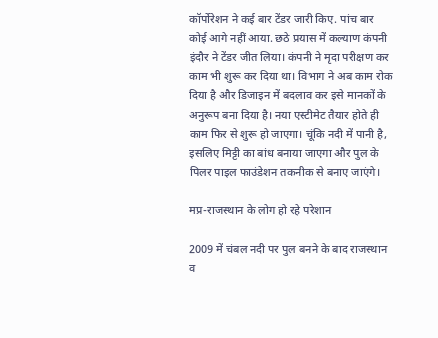कॉर्पोरेशन ने कई बार टेंडर जारी किए. पांच बार कोई आगे नहीं आया. छठे प्रयास में कल्याण कंपनी इंदौर ने टेंडर जीत लिया। कंपनी ने मृदा परीक्षण कर काम भी शुरू कर दिया था। विभाग ने अब काम रोक दिया है और डिजाइन में बदलाव कर इसे मानकों के अनुरूप बना दिया है। नया एस्टीमेट तैयार होते ही काम फिर से शुरू हो जाएगा। चूंकि नदी में पानी है, इसलिए मिट्टी का बांध बनाया जाएगा और पुल के पिलर पाइल फाउंडेशन तकनीक से बनाए जाएंगे।

मप्र-राजस्थान के लोग हो रहे परेशान

2009 में चंबल नदी पर पुल बनने के बाद राजस्थान व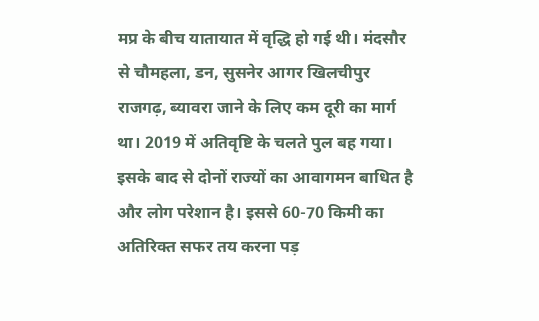मप्र के बीच यातायात में वृद्धि हो गई थी। मंदसौर से चौमहला, डन, सुसनेर आगर खिलचीपुर राजगढ़, ब्यावरा जाने के लिए कम दूरी का मार्ग था। 2019 में अतिवृष्टि के चलते पुल बह गया। इसके बाद से दोनों राज्यों का आवागमन बाधित है और लोग परेशान है। इससे 60-70 किमी का अतिरिक्त सफर तय करना पड़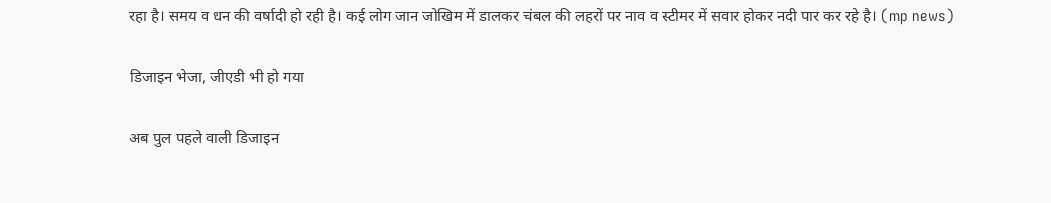रहा है। समय व धन की वर्षादी हो रही है। कई लोग जान जोखिम में डालकर चंबल की लहरों पर नाव व स्टीमर में सवार होकर नदी पार कर रहे है। (mp news)

डिजाइन भेजा, जीएडी भी हो गया

अब पुल पहले वाली डिजाइन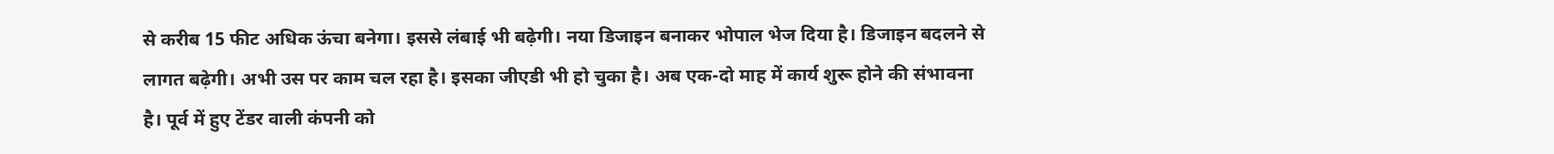से करीब 15 फीट अधिक ऊंचा बनेगा। इससे लंबाई भी बढ़ेगी। नया डिजाइन बनाकर भोपाल भेज दिया है। डिजाइन बदलने से लागत बढ़ेगी। अभी उस पर काम चल रहा है। इसका जीएडी भी हो चुका है। अब एक-दो माह में कार्य शुरू होने की संभावना है। पूर्व में हुए टेंडर वाली कंपनी को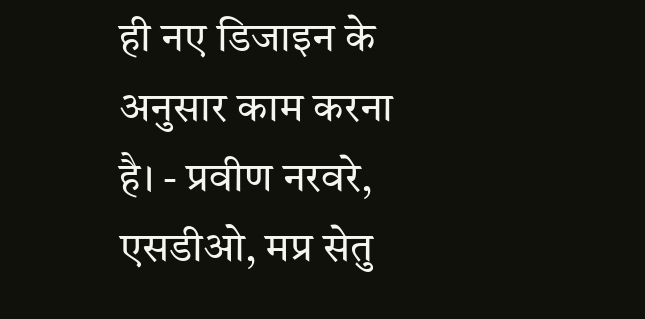ही नए डिजाइन के अनुसार काम करना है। - प्रवीण नरवरे, एसडीओ, मप्र सेतु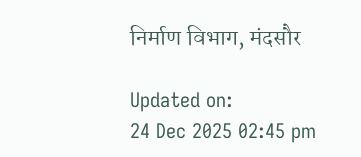निर्माण विभाग, मंदसौर

Updated on:
24 Dec 2025 02:45 pm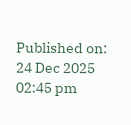Published on:
24 Dec 2025 02:45 pm